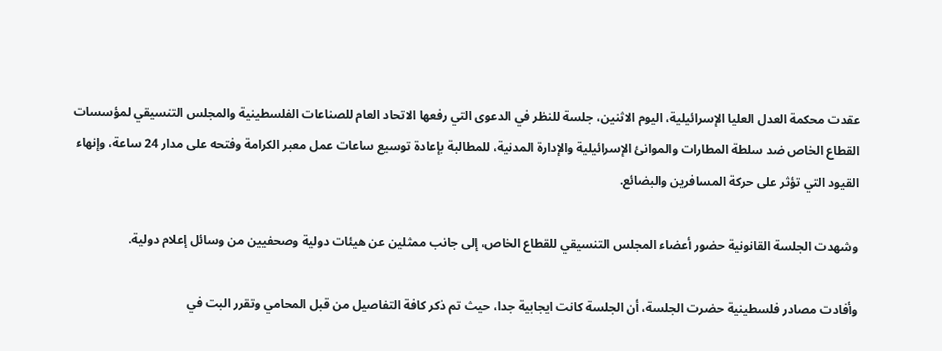عقدت محكمة العدل العليا الإسرائيلية، اليوم الاثنين، جلسة للنظر في الدعوى التي رفعها الاتحاد العام للصناعات الفلسطينية والمجلس التنسيقي لمؤسسات القطاع الخاص ضد سلطة المطارات والموانئ الإسرائيلية والإدارة المدنية، للمطالبة بإعادة توسيع ساعات عمل معبر الكرامة وفتحه على مدار 24 ساعة، وإنهاء القيود التي تؤثر على حركة المسافرين والبضائع.

وشهدت الجلسة القانونية حضور أعضاء المجلس التنسيقي للقطاع الخاص، إلى جانب ممثلين عن هيئات دولية وصحفيين من وسائل إعلام دولية.

وأفادت مصادر فلسطينية حضرت الجلسة، أن الجلسة كانت ايجابية جدا، حيث تم ذكر كافة التفاصيل من قبل المحامي وتقرر البت في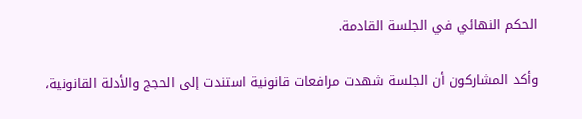الحكم النهائي في الجلسة القادمة.

وأكد المشاركون أن الجلسة شهدت مرافعات قانونية استندت إلى الحجج والأدلة القانونية،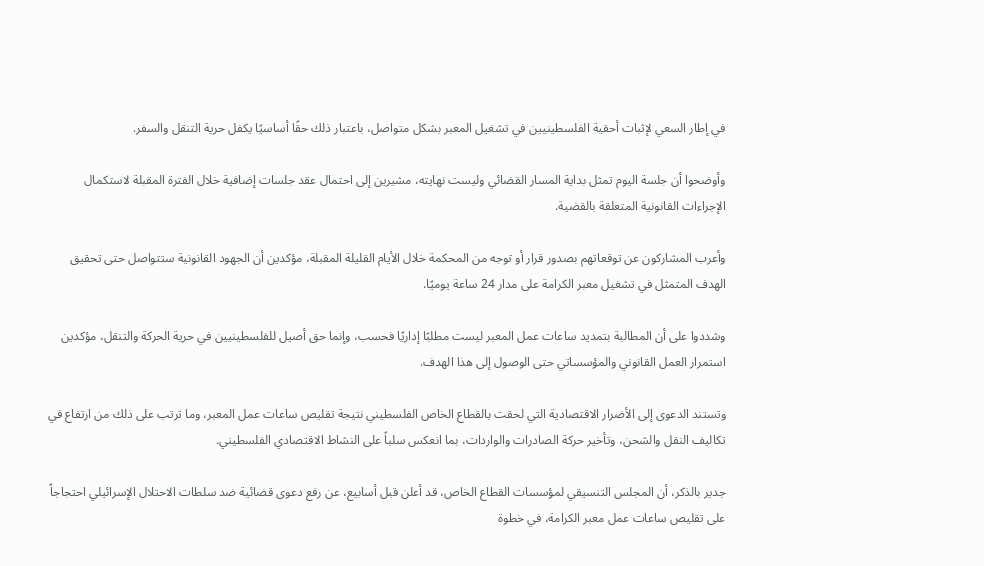في إطار السعي لإثبات أحقية الفلسطينيين في تشغيل المعبر بشكل متواصل، باعتبار ذلك حقًا أساسيًا يكفل حرية التنقل والسفر.

وأوضحوا أن جلسة اليوم تمثل بداية المسار القضائي وليست نهايته، مشيرين إلى احتمال عقد جلسات إضافية خلال الفترة المقبلة لاستكمال الإجراءات القانونية المتعلقة بالقضية.

وأعرب المشاركون عن توقعاتهم بصدور قرار أو توجه من المحكمة خلال الأيام القليلة المقبلة، مؤكدين أن الجهود القانونية ستتواصل حتى تحقيق الهدف المتمثل في تشغيل معبر الكرامة على مدار 24 ساعة يوميًا.

وشددوا على أن المطالبة بتمديد ساعات عمل المعبر ليست مطلبًا إداريًا فحسب، وإنما حق أصيل للفلسطينيين في حرية الحركة والتنقل، مؤكدين استمرار العمل القانوني والمؤسساتي حتى الوصول إلى هذا الهدف.

وتستند الدعوى إلى الأضرار الاقتصادية التي لحقت بالقطاع الخاص الفلسطيني نتيجة تقليص ساعات عمل المعبر، وما ترتب على ذلك من ارتفاع في تكاليف النقل والشحن، وتأخير حركة الصادرات والواردات، بما انعكس سلباً على النشاط الاقتصادي الفلسطيني.

جدير بالذكر، أن المجلس التنسيقي لمؤسسات القطاع الخاص، قد أعلن قبل أسابيع، عن رفع دعوى قضائية ضد سلطات الاحتلال الإسرائيلي احتجاجاً على تقليص ساعات عمل معبر الكرامة، في خطوة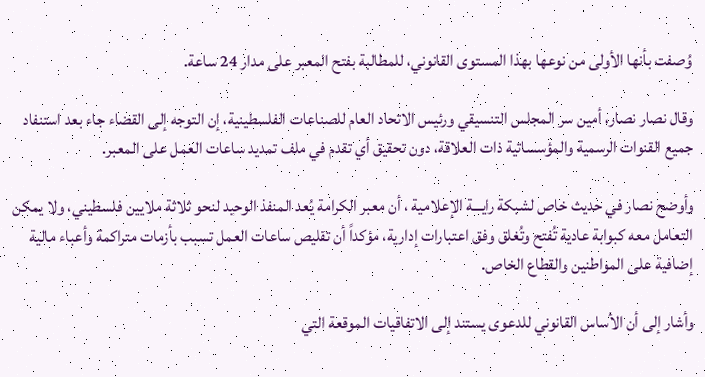وُصفت بأنها الأولى من نوعها بهذا المستوى القانوني، للمطالبة بفتح المعبر على مدار 24 ساعة.

وقال نصار نصار، أمين سر المجلس التنسيقي ورئيس الاتحاد العام للصناعات الفلسطينية، إن التوجه إلى القضاء جاء بعد استنفاد جميع القنوات الرسمية والمؤسساتية ذات العلاقة، دون تحقيق أي تقدم في ملف تمديد ساعات العمل على المعبر.

وأوضح نصار في حديث خاص لشبكة رايـــة الإعلامية ، أن معبر الكرامة يُعد المنفذ الوحيد لنحو ثلاثة ملايين فلسطيني، ولا يمكن التعامل معه كبوابة عادية تُفتح وتُغلق وفق اعتبارات إدارية، مؤكداً أن تقليص ساعات العمل تسبب بأزمات متراكمة وأعباء مالية إضافية على المواطنين والقطاع الخاص.

وأشار إلى أن الأساس القانوني للدعوى يستند إلى الاتفاقيات الموقعة التي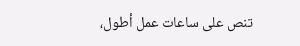تنص على ساعات عمل أطول،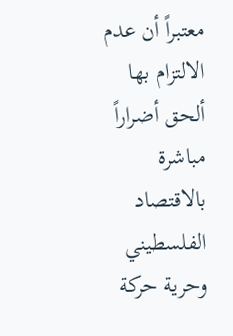معتبراً أن عدم الالتزام بها ألحق أضراراً مباشرة بالاقتصاد الفلسطيني وحرية حركة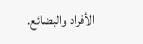الأفراد والبضائع.